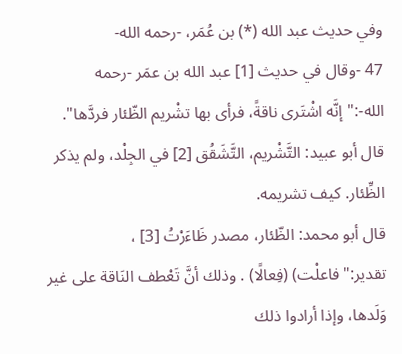وفي حديث عبد الله (*) بن عُمَر، -رحمه الله-
47 -وقال في حديث [1] عبد الله بن عمَر -رحمه الله-:"إنَّه اشْتَرى ناقةً، فرأى بها تشْريم الظّئار فردَّها".
قال أبو عبيد: التَّشْريم، التَّشَقُق [2] في الجِلْد، ولم يذكر الظِّئار. كيف تشريمه.
قال أبو محمد: الظّئار، مصدر ظَاءَرْتُ [3] ، تقدير:"فاعلْت) (فِعالًا) . وذلك أنَّ تَعْطف النَاقة على غير وَلَدها، وإذا أرادوا ذلك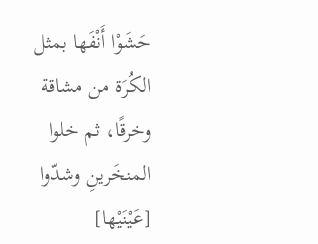حَشَوْا أَنْفَها بمثل الكُرَة من مشاقة وخرقًا، ثم خلوا المنخَرينِ وشدّوا [عَيْنَيْها]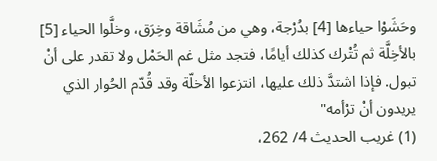وحَشَوْا حياءها [4] بدُرْجة، وهي من مُشَاقة وخِرَق، وخلَّوا الحياء [5] بالأخِلَّة ثم تُتْرك كذلك أيامًا، فتجد مثل غم الحَمْل ولا تقدر على أنْ تبول. فإذا اشتدَّ ذلك عليها، انتزعوا الأخلّة وقد قُدّم الحُوار الذي يريدون أنْ ترْأمه"
(1) غريب الحديث 4/ 262،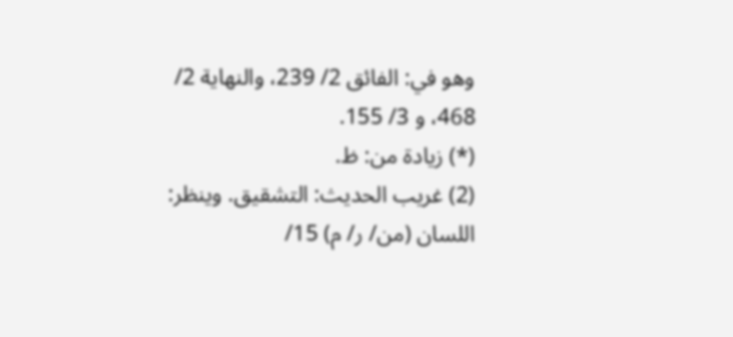وهو في: الفائق 2/ 239، والنهاية 2/ 468، و 3/ 155.
(*) زيادة من: ظ.
(2) غريب الحديث: التشقيق. وينظر: اللسان (من/ ر/ م) 15/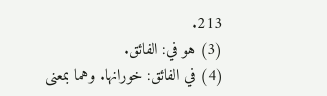213.
(3) هو في: الفائق.
(4) في الفائق: خورانها. وهما بمعنى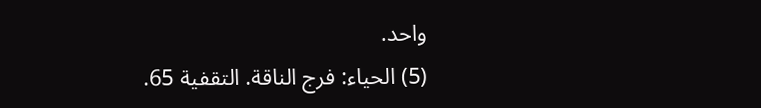واحد.
(5) الحياء: فرج الناقة. التقفية 65.